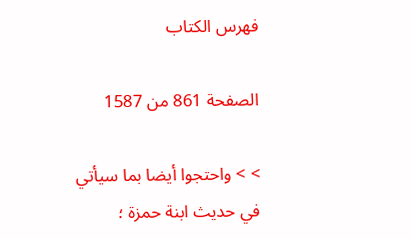فهرس الكتاب

الصفحة 861 من 1587

> > واحتجوا أيضا بما سيأتي في حديث ابنة حمزة ؛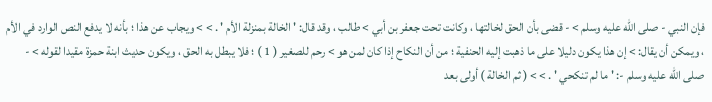فإن النبي - صلى الله عليه وسلم > - قضى بأن الحق لخالتها ، وكانت تحت جعفر بن أبي > طالب ، وقد قال: ' الخالة بمنزلة الأم ' . > > ويجاب عن هذا ؛ بأنه لا يدفع النص الوارد في الأم ، ويمكن أن يقال: > إن هذا يكون دليلا على ما ذهبت إليه الحنفية ؛ من أن النكاح إذا كان لمن هو > رحم للصغير ( 1 ) ؛ فلا يبطل به الحق ، ويكون حديث ابنة حمزة مقيدا لقوله > - صلى الله عليه وسلم -: ' ما لم تنكحي ' . > > ( ثم الخالة ) أولى بعد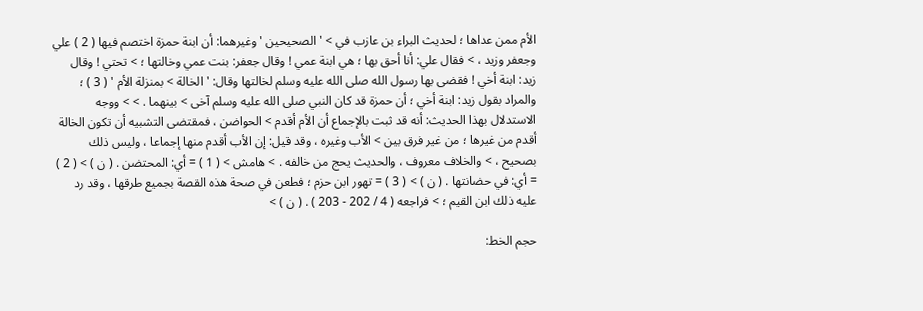الأم ممن عداها ؛ لحديث البراء بن عازب في > ' الصحيحين ' وغيرهما: أن ابنة حمزة اختصم فيها ( 2 ) علي وجعفر وزيد ، > فقال علي: أنا أحق بها ؛ هي ابنة عمي ! وقال جعفر: بنت عمي وخالتها ؛ > تحتي ! وقال زيد: ابنة أخي ! فقضى بها رسول الله صلى الله عليه وسلم لخالتها وقال: ' الخالة > بمنزلة الأم ' ( 3 ) ؛ والمراد بقول زيد: ابنة أخي ؛ أن حمزة قد كان النبي صلى الله عليه وسلم آخى > بينهما . > > ووجه الاستدلال بهذا الحديث: أنه قد ثبت بالإجماع أن الأم أقدم > الحواضن ، فمقتضى التشبيه أن تكون الخالة أقدم من غيرها ؛ من غير فرق بين > الأب وغيره ، وقد قيل: إن الأب أقدم منها إجماعا ، وليس ذلك بصحيح ، > والخلاف معروف ، والحديث يحج من خالفه . > هامش > ( 1 ) = أي: المحتضن . ( ن ) > ( 2 ) = أي: في حضانتها . ( ن ) > ( 3 ) = تهور ابن حزم ؛ فطعن في صحة هذه القصة بجميع طرقها ، وقد رد عليه ذلك ابن القيم ؛ > فراجعه ( 4 / 202 - 203 ) . ( ن ) >

حجم الخط: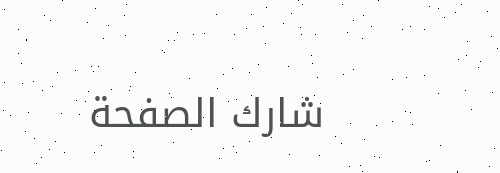شارك الصفحة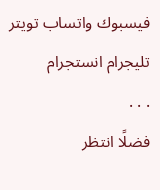فيسبوك واتساب تويتر تليجرام انستجرام
. . .
فضلًا انتظر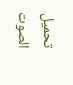تحميل الصوت